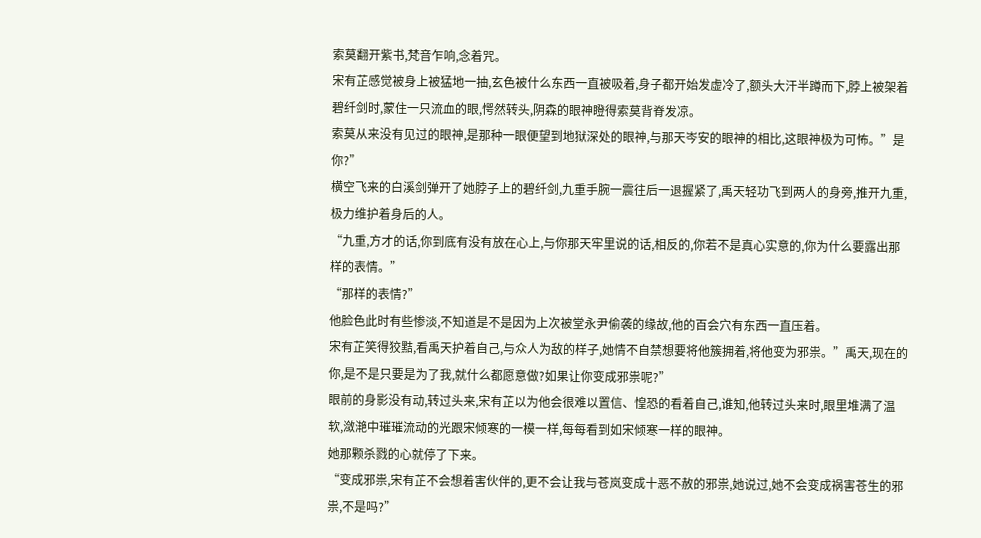索莫翻开紫书,梵音乍响,念着咒。
宋有芷感觉被身上被猛地一抽,玄色被什么东西一直被吸着,身子都开始发虚冷了,额头大汗半蹲而下,脖上被架着碧纤剑时,蒙住一只流血的眼,愕然转头,阴森的眼神瞪得索莫背脊发凉。
索莫从来没有见过的眼神,是那种一眼便望到地狱深处的眼神,与那天岑安的眼神的相比,这眼神极为可怖。”是你?”
横空飞来的白溪剑弹开了她脖子上的碧纤剑,九重手腕一震往后一退握紧了,禹天轻功飞到两人的身旁,推开九重,极力维护着身后的人。
“九重,方才的话,你到底有没有放在心上,与你那天牢里说的话,相反的,你若不是真心实意的,你为什么要露出那样的表情。”
“那样的表情?”
他脸色此时有些惨淡,不知道是不是因为上次被堂永尹偷袭的缘故,他的百会穴有东西一直压着。
宋有芷笑得狡黠,看禹天护着自己,与众人为敌的样子,她情不自禁想要将他簇拥着,将他变为邪祟。”禹天,现在的你,是不是只要是为了我,就什么都愿意做?如果让你变成邪祟呢?”
眼前的身影没有动,转过头来,宋有芷以为他会很难以置信、惶恐的看着自己,谁知,他转过头来时,眼里堆满了温软,潋滟中璀璀流动的光跟宋倾寒的一模一样,每每看到如宋倾寒一样的眼神。
她那颗杀戮的心就停了下来。
“变成邪祟,宋有芷不会想着害伙伴的,更不会让我与苍岚变成十恶不赦的邪祟,她说过,她不会变成祸害苍生的邪祟,不是吗?”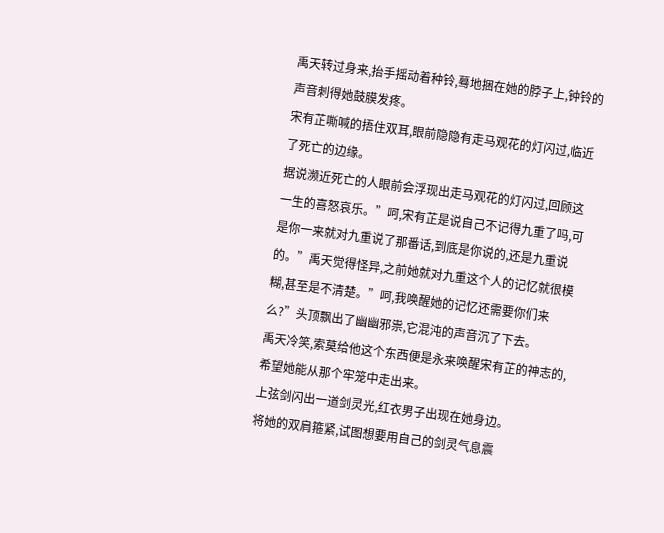禹天转过身来,抬手摇动着种铃,蓦地捆在她的脖子上,钟铃的声音刺得她鼓膜发疼。
宋有芷嘶喊的捂住双耳,眼前隐隐有走马观花的灯闪过,临近了死亡的边缘。
据说濒近死亡的人眼前会浮现出走马观花的灯闪过,回顾这一生的喜怒哀乐。”呵,宋有芷是说自己不记得九重了吗,可是你一来就对九重说了那番话,到底是你说的,还是九重说的。”禹天觉得怪异,之前她就对九重这个人的记忆就很模糊,甚至是不清楚。”呵,我唤醒她的记忆还需要你们来么?”头顶飘出了幽幽邪祟,它混沌的声音沉了下去。
禹天冷笑,索莫给他这个东西便是永来唤醒宋有芷的神志的,希望她能从那个牢笼中走出来。
上弦剑闪出一道剑灵光,红衣男子出现在她身边。
将她的双肩箍紧,试图想要用自己的剑灵气息震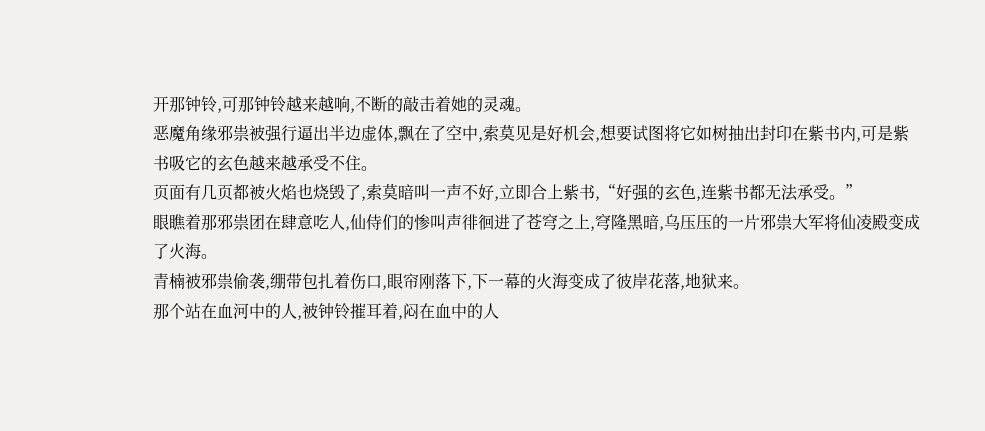开那钟铃,可那钟铃越来越响,不断的敲击着她的灵魂。
恶魔角缘邪祟被强行逼出半边虚体,飘在了空中,索莫见是好机会,想要试图将它如树抽出封印在紫书内,可是紫书吸它的玄色越来越承受不住。
页面有几页都被火焰也烧毁了,索莫暗叫一声不好,立即合上紫书,“好强的玄色,连紫书都无法承受。”
眼瞧着那邪祟团在肆意吃人,仙侍们的惨叫声徘徊进了苍穹之上,穹隆黑暗,乌压压的一片邪祟大军将仙凌殿变成了火海。
青楠被邪祟偷袭,绷带包扎着伤口,眼帘刚落下,下一幕的火海变成了彼岸花落,地狱来。
那个站在血河中的人,被钟铃摧耳着,闷在血中的人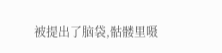被提出了脑袋,骷髅里嗫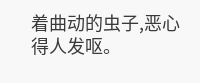着曲动的虫子,恶心得人发呕。